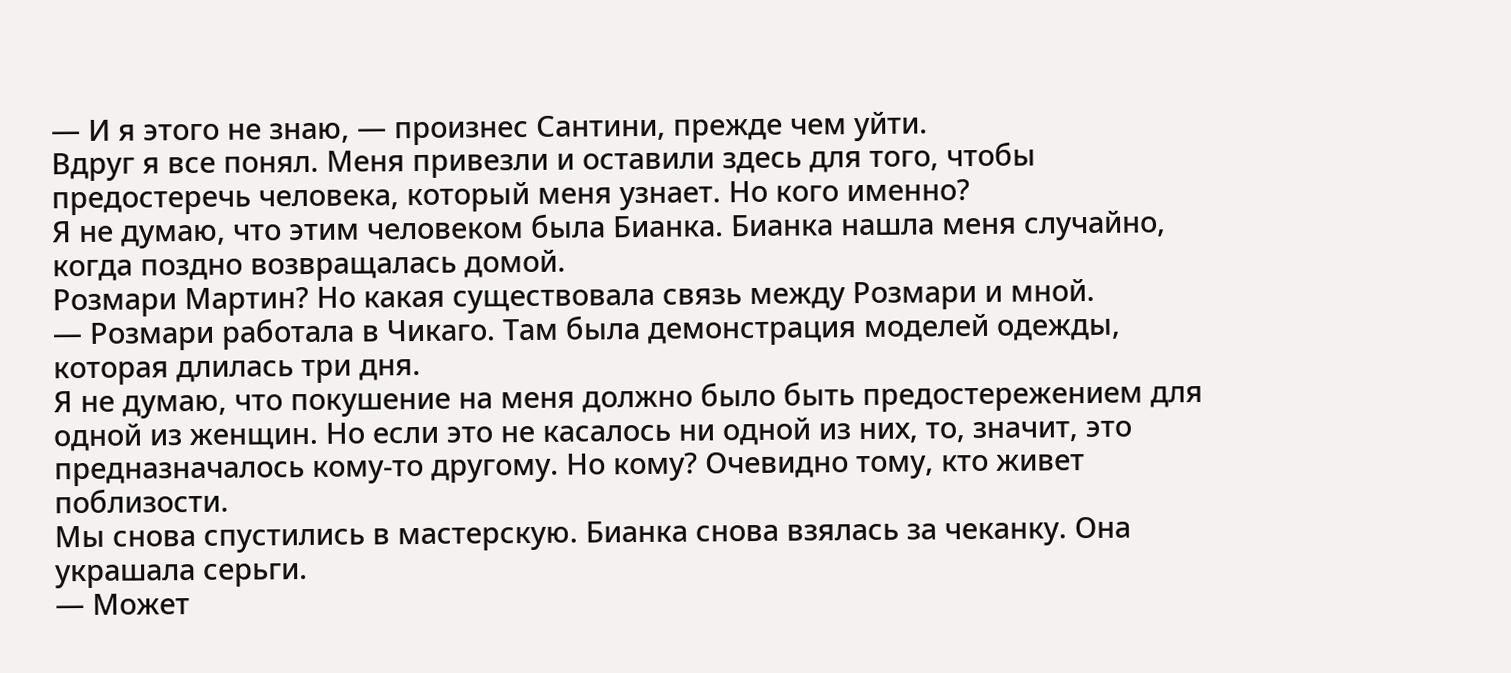— И я этого не знаю, — произнес Сантини, прежде чем уйти.
Вдруг я все понял. Меня привезли и оставили здесь для того, чтобы предостеречь человека, который меня узнает. Но кого именно?
Я не думаю, что этим человеком была Бианка. Бианка нашла меня случайно, когда поздно возвращалась домой.
Розмари Мартин? Но какая существовала связь между Розмари и мной.
— Розмари работала в Чикаго. Там была демонстрация моделей одежды, которая длилась три дня.
Я не думаю, что покушение на меня должно было быть предостережением для одной из женщин. Но если это не касалось ни одной из них, то, значит, это предназначалось кому-то другому. Но кому? Очевидно тому, кто живет поблизости.
Мы снова спустились в мастерскую. Бианка снова взялась за чеканку. Она украшала серьги.
— Может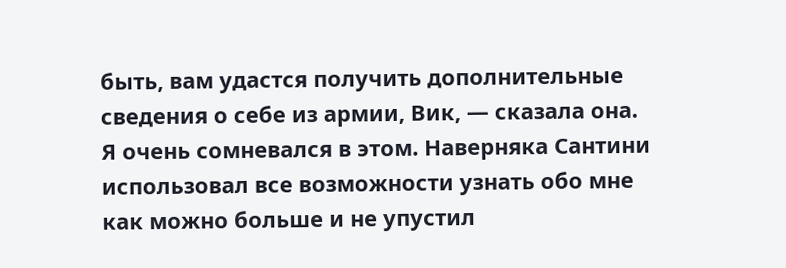быть, вам удастся получить дополнительные сведения о себе из армии, Вик, — сказала она.
Я очень сомневался в этом. Наверняка Сантини использовал все возможности узнать обо мне как можно больше и не упустил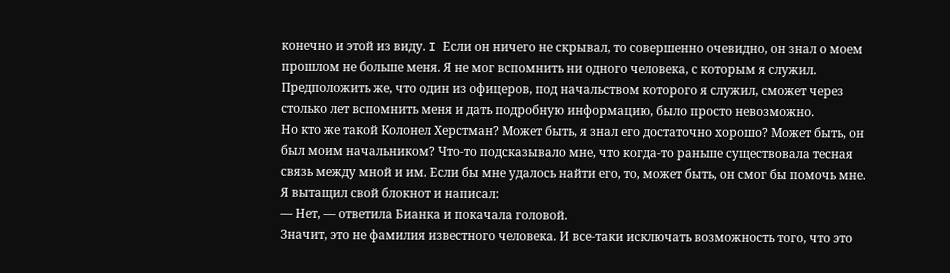конечно и этой из виду. I Если он ничего не скрывал, то совершенно очевидно, он знал о моем прошлом не больше меня. Я не мог вспомнить ни одного человека, с которым я служил. Предположить же, что один из офицеров, под начальством которого я служил, сможет через столько лет вспомнить меня и дать подробную информацию, было просто невозможно.
Но кто же такой Колонел Херстман? Может быть, я знал его достаточно хорошо? Может быть, он был моим начальником? Что-то подсказывало мне, что когда-то раньше существовала тесная связь между мной и им. Если бы мне удалось найти его, то, может быть, он смог бы помочь мне. Я вытащил свой блокнот и написал:
— Нет, — ответила Бианка и покачала головой.
Значит, это не фамилия известного человека. И все-таки исключать возможность того, что это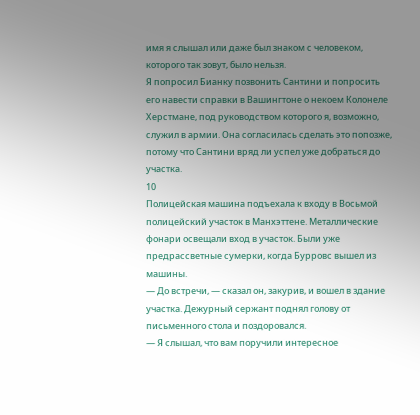имя я слышал или даже был знаком с человеком, которого так зовут, было нельзя.
Я попросил Бианку позвонить Сантини и попросить его навести справки в Вашингтоне о некоем Колонеле Херстмане, под руководством которого я, возможно, служил в армии. Она согласилась сделать это попозже, потому что Сантини вряд ли успел уже добраться до участка.
10
Полицейская машина подъехала к входу в Восьмой полицейский участок в Манхэттене. Металлические фонари освещали вход в участок. Были уже предрассветные сумерки, когда Бурровс вышел из машины.
— До встречи, — сказал он, закурив, и вошел в здание участка. Дежурный сержант поднял голову от письменного стола и поздоровался.
— Я слышал, что вам поручили интересное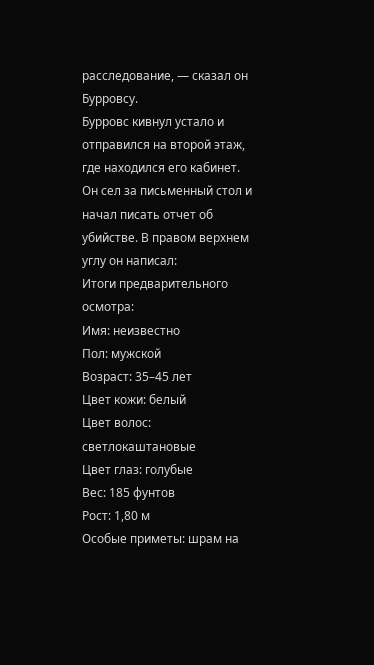расследование, — сказал он Бурровсу.
Бурровс кивнул устало и отправился на второй этаж, где находился его кабинет.
Он сел за письменный стол и начал писать отчет об убийстве. В правом верхнем углу он написал:
Итоги предварительного осмотра:
Имя: неизвестно
Пол: мужской
Возраст: 35–45 лет
Цвет кожи: белый
Цвет волос: светлокаштановые
Цвет глаз: голубые
Вес: 185 фунтов
Рост: 1,80 м
Особые приметы: шрам на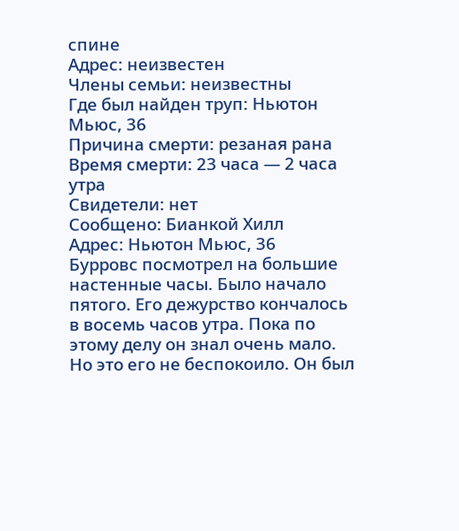спине
Адрес: неизвестен
Члены семьи: неизвестны
Где был найден труп: Ньютон Мьюс, 36
Причина смерти: резаная рана
Время смерти: 23 часа — 2 часа утра
Свидетели: нет
Сообщено: Бианкой Хилл
Адрес: Ньютон Мьюс, 36
Бурровс посмотрел на большие настенные часы. Было начало пятого. Его дежурство кончалось в восемь часов утра. Пока по этому делу он знал очень мало. Но это его не беспокоило. Он был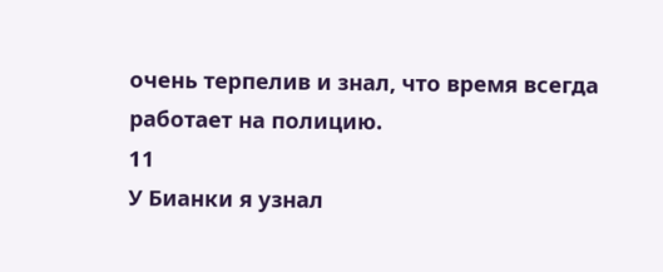очень терпелив и знал, что время всегда работает на полицию.
11
У Бианки я узнал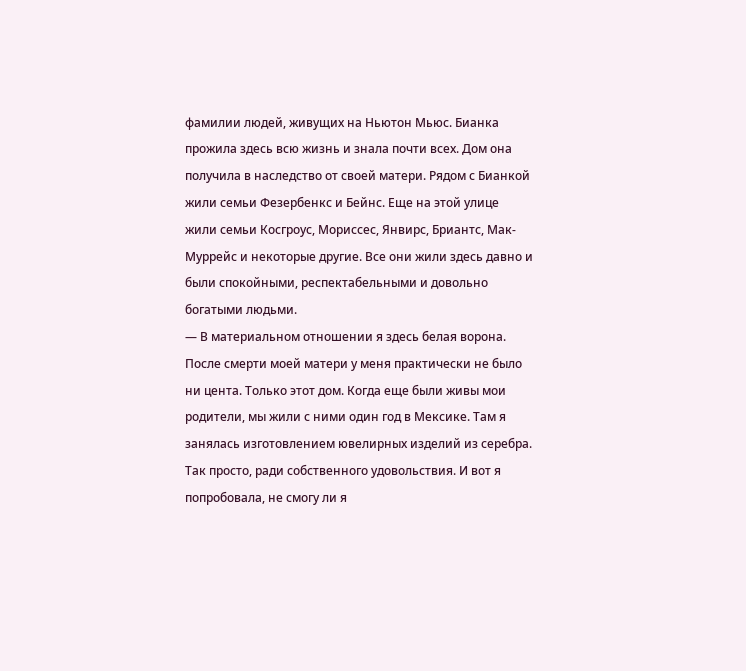фамилии людей, живущих на Ньютон Мьюс. Бианка прожила здесь всю жизнь и знала почти всех. Дом она получила в наследство от своей матери. Рядом с Бианкой жили семьи Фезербенкс и Бейнс. Еще на этой улице жили семьи Косгроус, Мориссес, Янвирс, Бриантс, Мак-Муррейс и некоторые другие. Все они жили здесь давно и были спокойными, респектабельными и довольно богатыми людьми.
— В материальном отношении я здесь белая ворона. После смерти моей матери у меня практически не было ни цента. Только этот дом. Когда еще были живы мои родители, мы жили с ними один год в Мексике. Там я занялась изготовлением ювелирных изделий из серебра. Так просто, ради собственного удовольствия. И вот я попробовала, не смогу ли я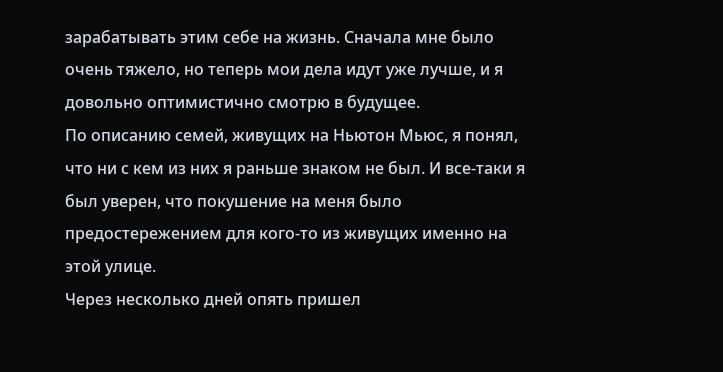зарабатывать этим себе на жизнь. Сначала мне было очень тяжело, но теперь мои дела идут уже лучше, и я довольно оптимистично смотрю в будущее.
По описанию семей, живущих на Ньютон Мьюс, я понял, что ни с кем из них я раньше знаком не был. И все-таки я был уверен, что покушение на меня было предостережением для кого-то из живущих именно на этой улице.
Через несколько дней опять пришел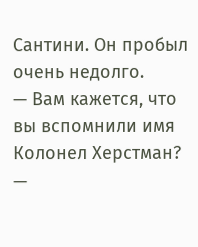Сантини. Он пробыл очень недолго.
— Вам кажется, что вы вспомнили имя Колонел Херстман? —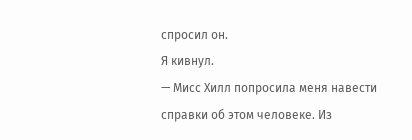спросил он.
Я кивнул.
— Мисс Хилл попросила меня навести справки об этом человеке. Из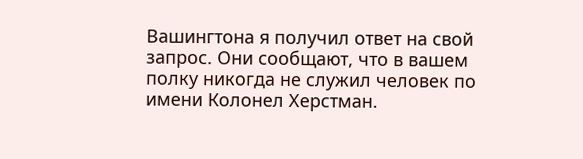Вашингтона я получил ответ на свой запрос. Они сообщают, что в вашем полку никогда не служил человек по имени Колонел Херстман.